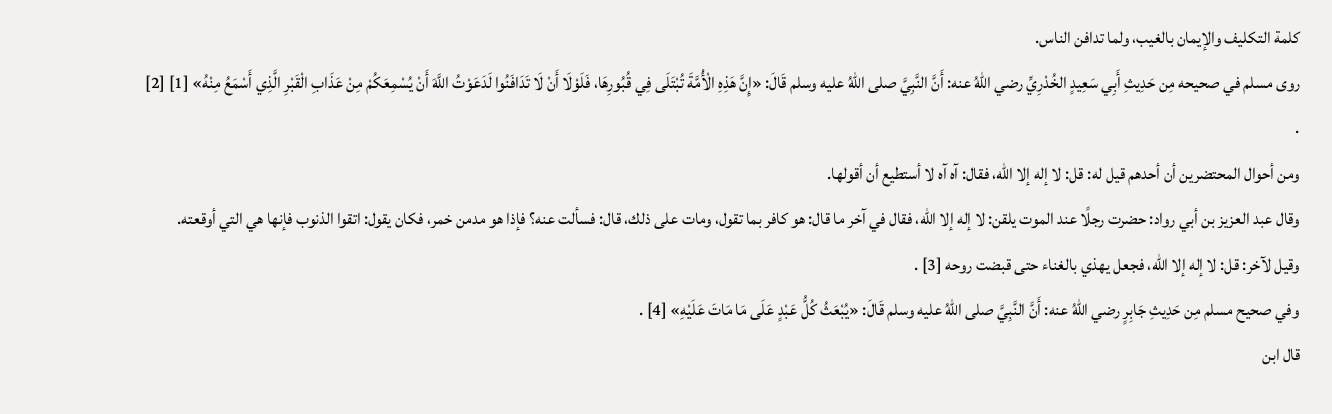كلمة التكليف والإيمان بالغيب، ولما تدافن الناس.
روى مسلم في صحيحه مِن حَدِيثِ أَبِي سَعِيدٍ الخُدْرِيِّ رضي اللهُ عنه: أَنَّ النَّبِيَّ صلى اللهُ عليه وسلم قَالَ: «إِنَّ هَذِهِ الْأُمَّةَ تُبْتَلَى فِي قُبُورِهَا، فَلَوْلَا أَنْ لَا تَدَافَنُوا لَدَعَوْتُ اللَّهَ أَنْ يُسْمِعَكُمْ مِنْ عَذَابِ الْقَبْرِ الَّذِي أَسْمَعُ مِنْهُ» [1] [2] .
ومن أحوال المحتضرين أن أحدهم قيل له: قل: لا إله إلا الله، فقال: آه آه لا أستطيع أن أقولها.
وقال عبد العزيز بن أبي رواد: حضرت رجلًا عند الموت يلقن: لا إله إلا الله، فقال في آخر ما قال: هو كافر بما تقول، ومات على ذلك، قال: فسألت عنه؟ فإذا هو مدمن خمر، فكان يقول: اتقوا الذنوب فإنها هي التي أوقعته.
وقيل لآخر: قل: لا إله إلا الله، فجعل يهذي بالغناء حتى قبضت روحه [3] .
وفي صحيح مسلم مِن حَدِيثِ جَابِرٍ رضي اللهُ عنه: أَنَّ النَّبِيَّ صلى اللهُ عليه وسلم قَالَ: «يُبْعَثُ كُلُّ عَبْدٍ عَلَى مَا مَاتَ عَلَيْهِ» [4] .
قال ابن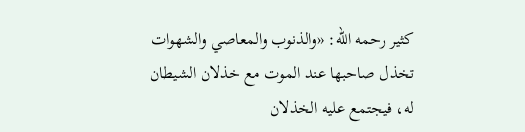كثير رحمه الله: «والذنوب والمعاصي والشهوات تخذل صاحبها عند الموت مع خذلان الشيطان له، فيجتمع عليه الخذلان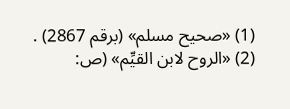(1) «صحيح مسلم» (برقم 2867) .
(2) «الروح لابن القيِّم» (ص: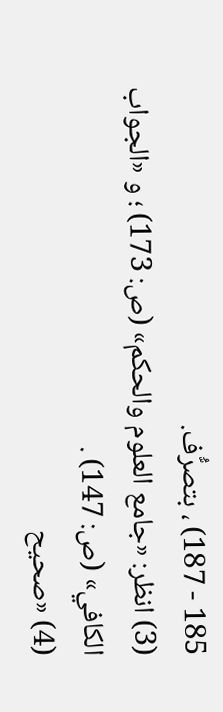185 - 187) ، بتصرُّف.
(3) انظر: «جامع العلوم والحكم» (ص: 173) ؛ و «الجواب الكافي» (ص: 147) .
(4) «صحيح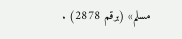مسلم» (برقم 2878) .